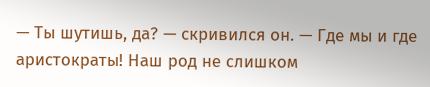— Ты шутишь, да? — скривился он. — Где мы и где аристократы! Наш род не слишком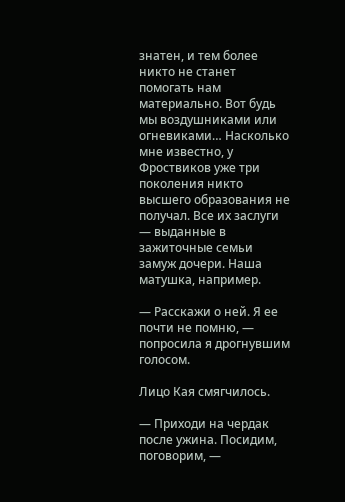знатен, и тем более никто не станет помогать нам материально. Вот будь мы воздушниками или огневиками… Насколько мне известно, у Фроствиков уже три поколения никто высшего образования не получал. Все их заслуги — выданные в зажиточные семьи замуж дочери. Наша матушка, например.

— Расскажи о ней. Я ее почти не помню, — попросила я дрогнувшим голосом.

Лицо Кая смягчилось.

— Приходи на чердак после ужина. Посидим, поговорим, —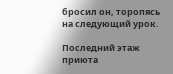бросил он, торопясь на следующий урок.

Последний этаж приюта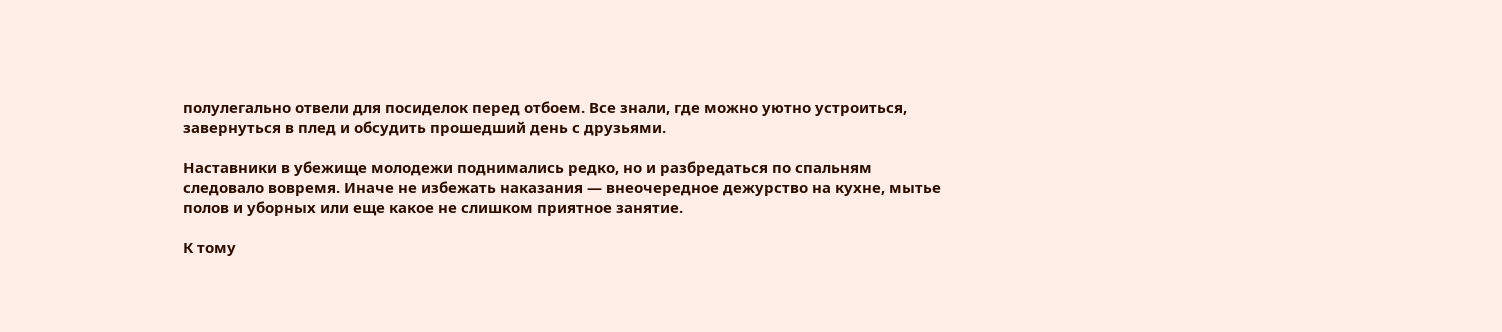полулегально отвели для посиделок перед отбоем. Все знали, где можно уютно устроиться, завернуться в плед и обсудить прошедший день с друзьями.

Наставники в убежище молодежи поднимались редко, но и разбредаться по спальням следовало вовремя. Иначе не избежать наказания — внеочередное дежурство на кухне, мытье полов и уборных или еще какое не слишком приятное занятие.

К тому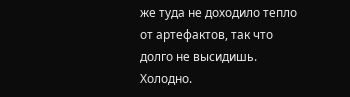же туда не доходило тепло от артефактов, так что долго не высидишь. Холодно.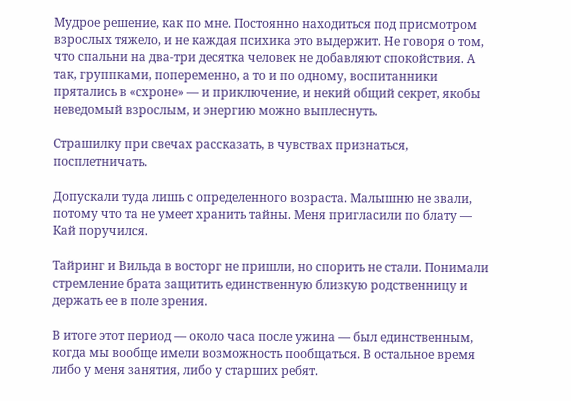Мудрое решение, как по мне. Постоянно находиться под присмотром взрослых тяжело, и не каждая психика это выдержит. Не говоря о том, что спальни на два-три десятка человек не добавляют спокойствия. А так, группками, попеременно, а то и по одному, воспитанники прятались в «схроне» — и приключение, и некий общий секрет, якобы неведомый взрослым, и энергию можно выплеснуть.

Страшилку при свечах рассказать, в чувствах признаться, посплетничать.

Допускали туда лишь с определенного возраста. Малышню не звали, потому что та не умеет хранить тайны. Меня пригласили по блату — Кай поручился.

Тайринг и Вильда в восторг не пришли, но спорить не стали. Понимали стремление брата защитить единственную близкую родственницу и держать ее в поле зрения.

В итоге этот период — около часа после ужина — был единственным, когда мы вообще имели возможность пообщаться. В остальное время либо у меня занятия, либо у старших ребят.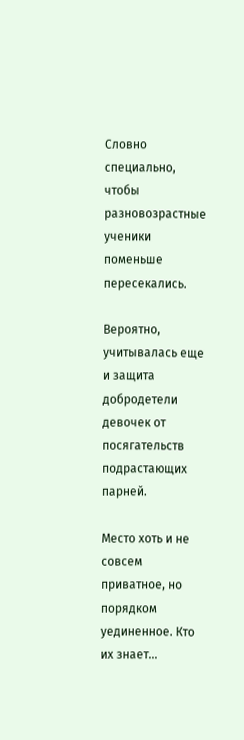Словно специально, чтобы разновозрастные ученики поменьше пересекались.

Вероятно, учитывалась еще и защита добродетели девочек от посягательств подрастающих парней.

Место хоть и не совсем приватное, но порядком уединенное. Кто их знает…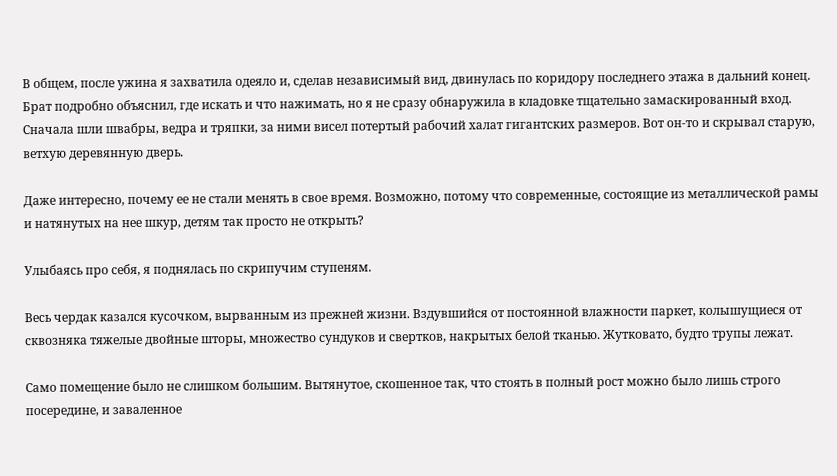В общем, после ужина я захватила одеяло и, сделав независимый вид, двинулась по коридору последнего этажа в дальний конец. Брат подробно объяснил, где искать и что нажимать, но я не сразу обнаружила в кладовке тщательно замаскированный вход. Сначала шли швабры, ведра и тряпки, за ними висел потертый рабочий халат гигантских размеров. Вот он-то и скрывал старую, ветхую деревянную дверь.

Даже интересно, почему ее не стали менять в свое время. Возможно, потому что современные, состоящие из металлической рамы и натянутых на нее шкур, детям так просто не открыть?

Улыбаясь про себя, я поднялась по скрипучим ступеням.

Весь чердак казался кусочком, вырванным из прежней жизни. Вздувшийся от постоянной влажности паркет, колышущиеся от сквозняка тяжелые двойные шторы, множество сундуков и свертков, накрытых белой тканью. Жутковато, будто трупы лежат.

Само помещение было не слишком большим. Вытянутое, скошенное так, что стоять в полный рост можно было лишь строго посередине, и заваленное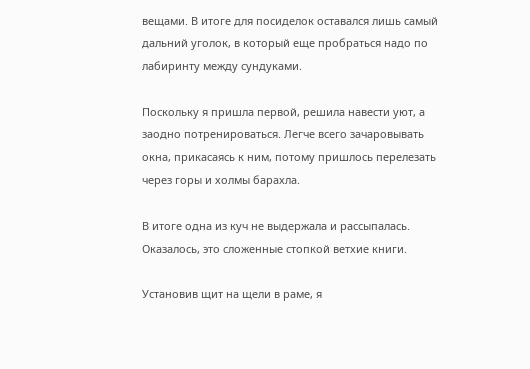вещами. В итоге для посиделок оставался лишь самый дальний уголок, в который еще пробраться надо по лабиринту между сундуками.

Поскольку я пришла первой, решила навести уют, а заодно потренироваться. Легче всего зачаровывать окна, прикасаясь к ним, потому пришлось перелезать через горы и холмы барахла.

В итоге одна из куч не выдержала и рассыпалась. Оказалось, это сложенные стопкой ветхие книги.

Установив щит на щели в раме, я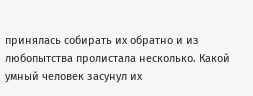принялась собирать их обратно и из любопытства пролистала несколько. Какой умный человек засунул их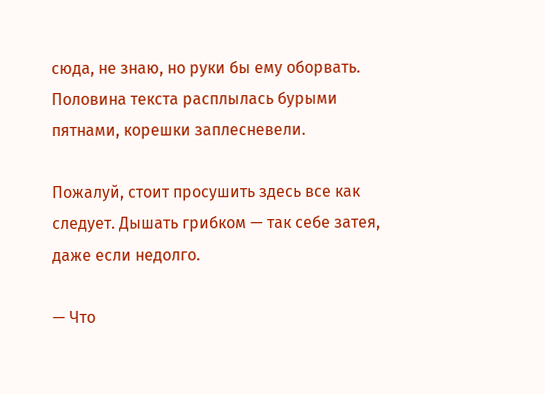сюда, не знаю, но руки бы ему оборвать. Половина текста расплылась бурыми пятнами, корешки заплесневели.

Пожалуй, стоит просушить здесь все как следует. Дышать грибком — так себе затея, даже если недолго.

— Что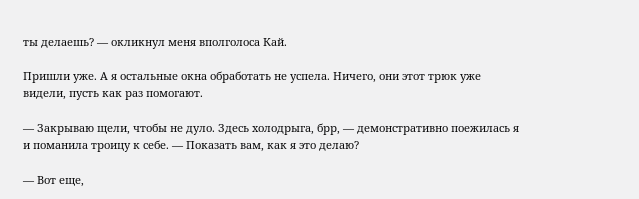ты делаешь? — окликнул меня вполголоса Кай.

Пришли уже. А я остальные окна обработать не успела. Ничего, они этот трюк уже видели, пусть как раз помогают.

— Закрываю щели, чтобы не дуло. Здесь холодрыга, брр, — демонстративно поежилась я и поманила троицу к себе. — Показать вам, как я это делаю?

— Вот еще,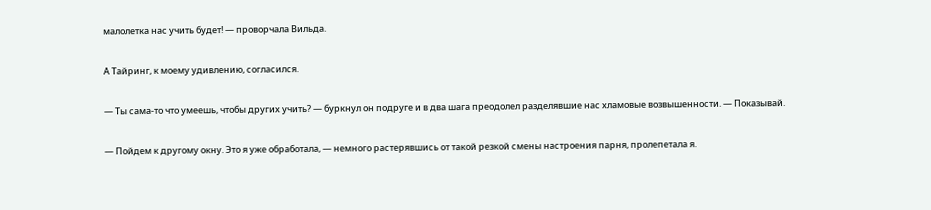малолетка нас учить будет! — проворчала Вильда.

А Тайринг, к моему удивлению, согласился.

— Ты сама-то что умеешь, чтобы других учить? — буркнул он подруге и в два шага преодолел разделявшие нас хламовые возвышенности. — Показывай.

— Пойдем к другому окну. Это я уже обработала, — немного растерявшись от такой резкой смены настроения парня, пролепетала я.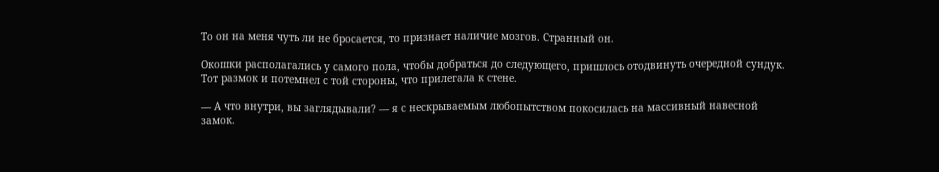То он на меня чуть ли не бросается, то признает наличие мозгов. Странный он.

Окошки располагались у самого пола, чтобы добраться до следующего, пришлось отодвинуть очередной сундук. Тот размок и потемнел с той стороны, что прилегала к стене.

— А что внутри, вы заглядывали? — я с нескрываемым любопытством покосилась на массивный навесной замок.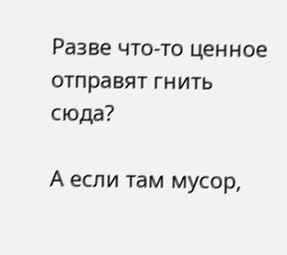Разве что-то ценное отправят гнить сюда?

А если там мусор,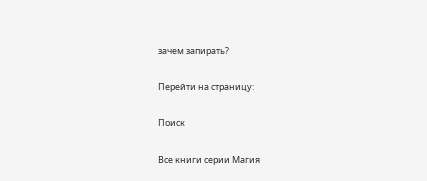зачем запирать?

Перейти на страницу:

Поиск

Все книги серии Магия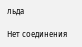льда

Нет соединения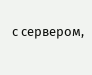с сервером,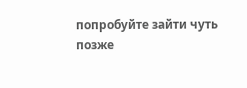попробуйте зайти чуть позже